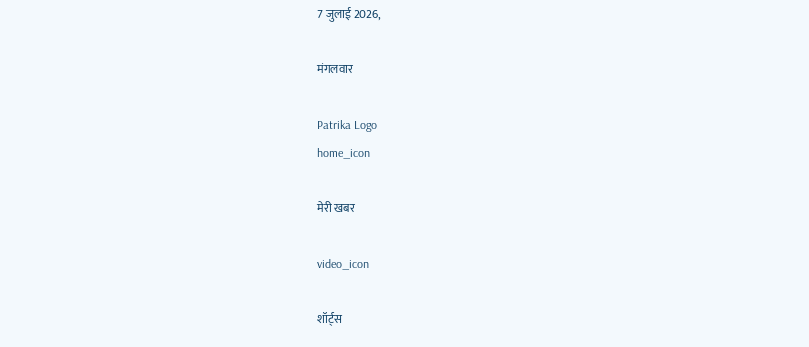7 जुलाई 2026,

मंगलवार

Patrika Logo
home_icon

मेरी खबर

video_icon

शॉर्ट्स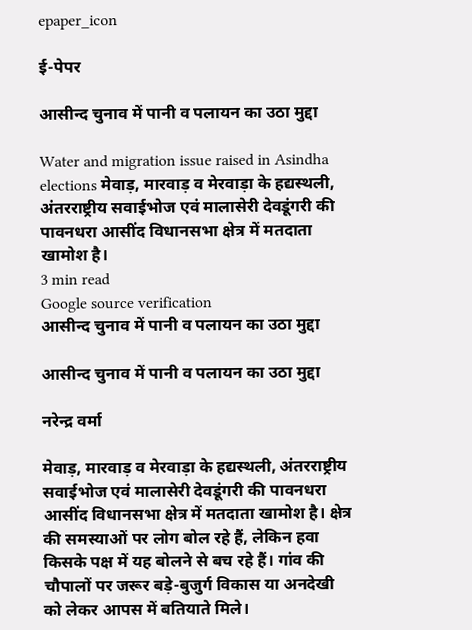epaper_icon

ई-पेपर

आसीन्द चुनाव में पानी व पलायन का उठा मुद्दा

Water and migration issue raised in Asindha elections मेवाड़, मारवाड़ व मेरवाड़ा के हद्यस्थली, अंतरराष्ट्रीय सवाईभोज एवं मालासेरी देवडूंगरी की पावनधरा आसींद विधानसभा क्षेत्र में मतदाता खामोश है।
3 min read
Google source verification
आसीन्द चुनाव में पानी व पलायन का उठा मुद्दा

आसीन्द चुनाव में पानी व पलायन का उठा मुद्दा

नरेन्द्र वर्मा

मेवाड़, मारवाड़ व मेरवाड़ा के हद्यस्थली, अंतरराष्ट्रीय सवाईभोज एवं मालासेरी देवडूंगरी की पावनधरा आसींद विधानसभा क्षेत्र में मतदाता खामोश है। क्षेत्र की समस्याओं पर लोग बोल रहे हैं, लेकिन हवा किसके पक्ष में यह बोलने से बच रहे हैं। गांव की चौपालों पर जरूर बड़े-बुजुर्ग विकास या अनदेखी को लेकर आपस में बतियाते मिले।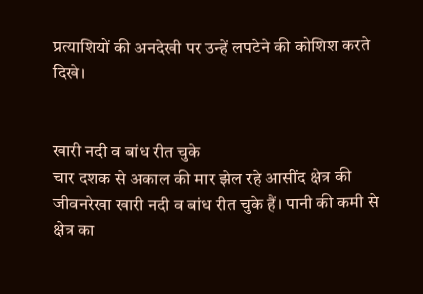प्रत्याशियों की अनदेखी पर उन्हें लपटेने की कोशिश करते दिखे।


खारी नदी व बांध रीत चुके
चार दशक से अकाल की मार झेल रहे आसींद क्षेत्र की जीवनरेखा खारी नदी व बांध रीत चुके हैं। पानी की कमी से क्षेत्र का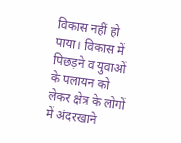विकास नहीं हो पाया। विकास में पिछड़ने व युवाओं के पलायन को लेकर क्षेत्र के लोगों में अंदरखाने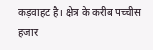कड़वाहट है। क्षेत्र के करीब पच्चीस हजार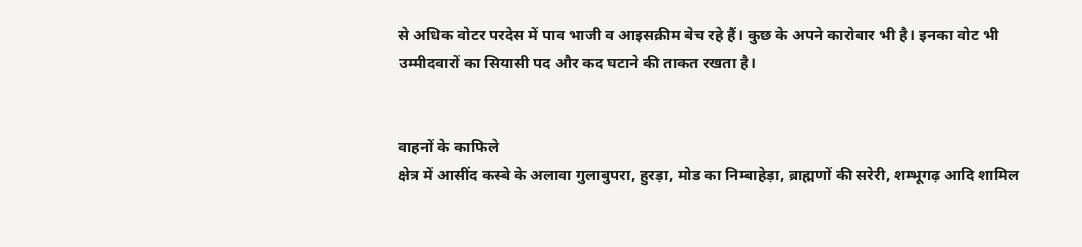से अधिक वोटर परदेस में पाव भाजी व आइसक्रीम बेच रहे हैं। कुछ के अपने कारोबार भी है। इनका वोट भी उम्मीदवारों का सियासी पद और कद घटाने की ताकत रखता है।


वाहनों के काफिले
क्षेत्र में आसींद कस्बे के अलावा गुलाबुपरा, हुरड़ा, मोड का निम्बाहेड़ा, ब्राह्मणों की सरेरी, शम्भूगढ़ आदि शामिल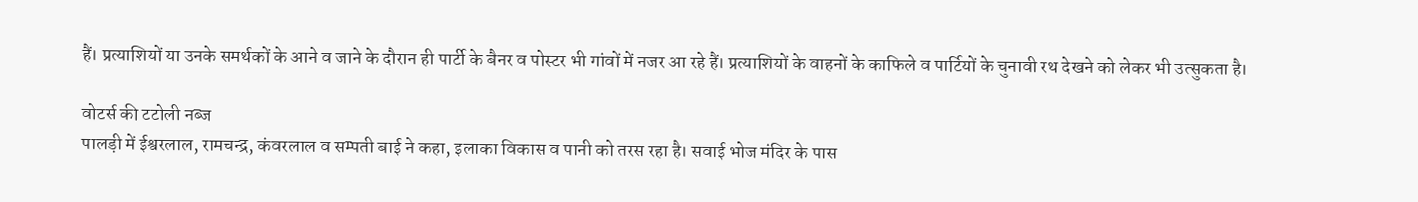हैं। प्रत्याशियों या उनके समर्थकों के आने व जाने के दौरान ही पार्टी के बैनर व पोस्टर भी गांवों में नजर आ रहे हैं। प्रत्याशियों के वाहनों के काफिले व पार्टियों के चुनावी रथ देखने को लेकर भी उत्सुकता है।

वोटर्स की टटोली नब्ज
पालड़ी में ईश्वरलाल, रामचन्द्र, कंवरलाल व सम्पती बाई ने कहा, इलाका विकास व पानी को तरस रहा है। सवाई भोज मंदिर के पास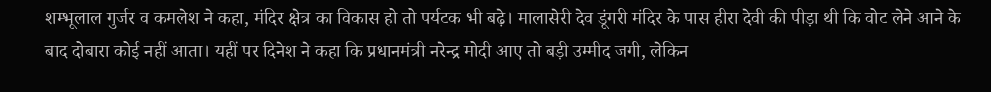शम्भूलाल गुर्जर व कमलेश ने कहा, मंदिर क्षेत्र का विकास हो तो पर्यटक भी बढ़े। मालासेरी देव डूंगरी मंदिर के पास हीरा देवी की पीड़ा थी कि वोट लेने आने के बाद दोबारा कोई नहीं आता। यहीं पर दिनेश ने कहा कि प्रधानमंत्री नरेन्द्र मोदी आए तो बड़ी उम्मीद जगी, लेकिन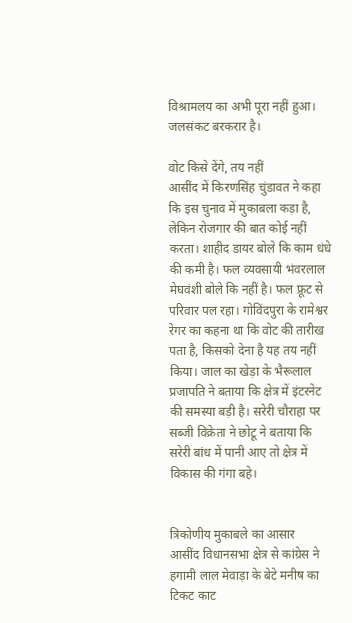विश्रामलय का अभी पूरा नहीं हुआ। जलसंकट बरकरार है।

वोट किसे देंगे, तय नहीं
आसींद में किरणसिंह चुंडावत ने कहा कि इस चुनाव में मुकाबला कड़ा है, लेकिन रोजगार की बात कोई नहीं करता। शाहीद डायर बोले कि काम धंधे की कमी है। फल व्यवसायी भंवरलाल मेघवंशी बोले कि नहीं है। फल फ्रूट से परिवार पल रहा। गोविंदपुरा के रामेश्वर रेगर का कहना था कि वोट की तारीख पता है, किसको देना है यह तय नहीं किया। जाल का खेड़ा के भैरूलाल प्रजापति ने बताया कि क्षेत्र में इंटरनेट की समस्या बड़ी है। सरेरी चौराहा पर सब्जी विक्रेता ने छोटू ने बताया कि सरेरी बांध में पानी आए तो क्षेत्र में विकास की गंगा बहे।


त्रिकोणीय मुकाबले का आसार
आसींद विधानसभा क्षेत्र से कांग्रेस ने हगामी लाल मेवाड़ा के बेटे मनीष का टिकट काट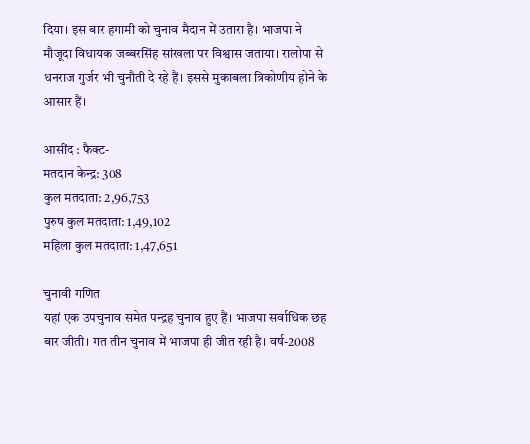दिया। इस बार हगामी को चुनाव मैदान में उतारा है। भाजपा ने मौजूदा विधायक जब्बरसिंह सांखला पर विश्वास जताया। रालोपा से धनराज गुर्जर भी चुनौती दे रहे हैं। इससे मुकाबला त्रिकोणीय होने के आसार हैं।

आसींद : फैक्ट-
मतदान केन्द्र: 308
कुल मतदाता: 2,96,753
पुरुष कुल मतदाता: 1,49,102
महिला कुल मतदाता: 1,47,651

चुनावी गणित
यहां एक उपचुनाव समेत पन्द्रह चुनाव हुए हैं। भाजपा सर्वाधिक छह बार जीती। गत तीन चुनाव में भाजपा ही जीत रही है। वर्ष-2008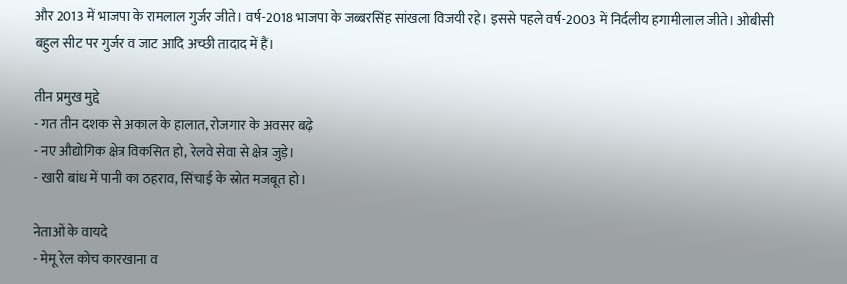और 2013 में भाजपा के रामलाल गुर्जर जीते। वर्ष-2018 भाजपा के जब्बरसिंह सांखला विजयी रहे। इससे पहले वर्ष-2003 में निर्दलीय हगामीलाल जीते। ओबीसी बहुल सीट पर गुर्जर व जाट आदि अच्छी तादाद में हैं।

तीन प्रमुख मुद्दे
- गत तीन दशक से अकाल के हालात, रोजगार के अवसर बढ़े
- नए औद्योगिक क्षेत्र विकसित हो, रेलवे सेवा से क्षेत्र जुड़े।
- खारी बांध में पानी का ठहराव, सिंचाई के स्रोत मजबूत हो।

नेताओं के वायदे
- मेमू रेल कोच कारखाना व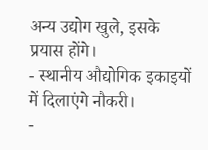अन्य उद्योग खुले, इसके प्रयास होंगे।
- स्थानीय औद्योगिक इकाइयों में दिलाएंगे नौकरी।
-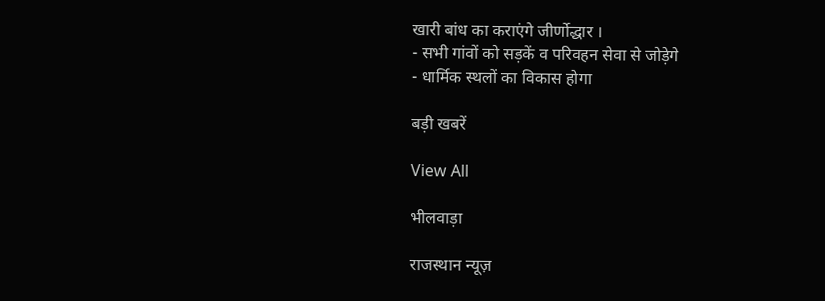खारी बांध का कराएंगे जीर्णोद्धार ।
- सभी गांवों को सड़कें व परिवहन सेवा से जोड़ेगे
- धार्मिक स्थलों का विकास होगा

बड़ी खबरें

View All

भीलवाड़ा

राजस्थान न्यूज़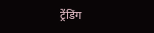ट्रेंडिंग